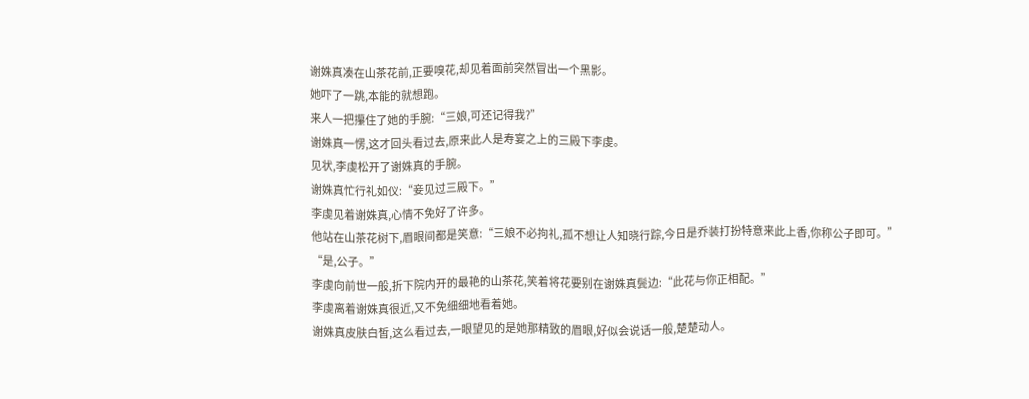谢姝真凑在山茶花前,正要嗅花,却见着面前突然冒出一个黑影。
她吓了一跳,本能的就想跑。
来人一把攥住了她的手腕:“三娘,可还记得我?”
谢姝真一愣,这才回头看过去,原来此人是寿宴之上的三殿下李虔。
见状,李虔松开了谢姝真的手腕。
谢姝真忙行礼如仪:“妾见过三殿下。”
李虔见着谢姝真,心情不免好了许多。
他站在山茶花树下,眉眼间都是笑意:“三娘不必拘礼,孤不想让人知晓行踪,今日是乔装打扮特意来此上香,你称公子即可。”
“是,公子。”
李虔向前世一般,折下院内开的最艳的山茶花,笑着将花要别在谢姝真鬓边:“此花与你正相配。”
李虔离着谢姝真很近,又不免细细地看着她。
谢姝真皮肤白皙,这么看过去,一眼望见的是她那精致的眉眼,好似会说话一般,楚楚动人。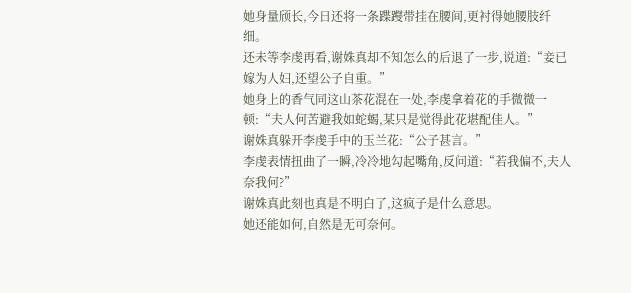她身量颀长,今日还将一条蹀躞带挂在腰间,更衬得她腰肢纤细。
还未等李虔再看,谢姝真却不知怎么的后退了一步,说道:“妾已嫁为人妇,还望公子自重。”
她身上的香气同这山茶花混在一处,李虔拿着花的手微微一顿:“夫人何苦避我如蛇蝎,某只是觉得此花堪配佳人。”
谢姝真躲开李虔手中的玉兰花:“公子甚言。”
李虔表情扭曲了一瞬,冷冷地勾起嘴角,反问道:“若我偏不,夫人奈我何?”
谢姝真此刻也真是不明白了,这疯子是什么意思。
她还能如何,自然是无可奈何。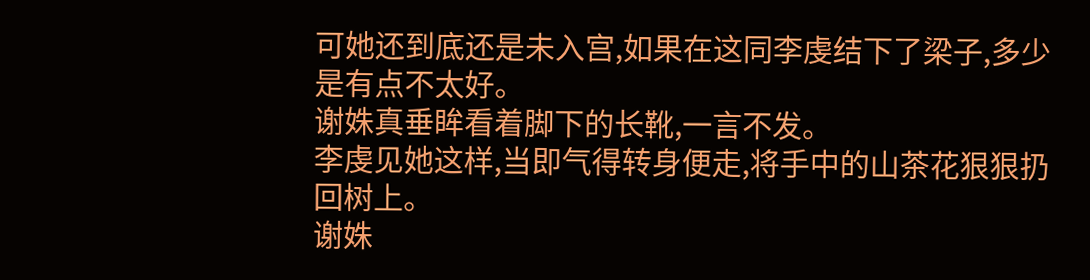可她还到底还是未入宫,如果在这同李虔结下了梁子,多少是有点不太好。
谢姝真垂眸看着脚下的长靴,一言不发。
李虔见她这样,当即气得转身便走,将手中的山茶花狠狠扔回树上。
谢姝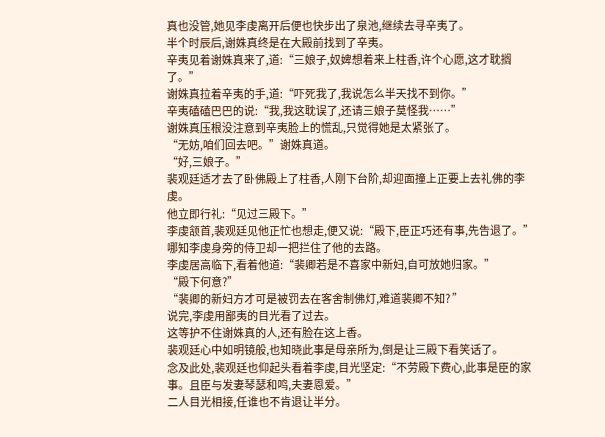真也没管,她见李虔离开后便也快步出了泉池,继续去寻辛夷了。
半个时辰后,谢姝真终是在大殿前找到了辛夷。
辛夷见着谢姝真来了,道:“三娘子,奴婢想着来上柱香,许个心愿,这才耽搁了。”
谢姝真拉着辛夷的手,道:“吓死我了,我说怎么半天找不到你。”
辛夷磕磕巴巴的说:“我,我这耽误了,还请三娘子莫怪我……”
谢姝真压根没注意到辛夷脸上的慌乱,只觉得她是太紧张了。
“无妨,咱们回去吧。”谢姝真道。
“好,三娘子。”
裴观廷适才去了卧佛殿上了柱香,人刚下台阶,却迎面撞上正要上去礼佛的李虔。
他立即行礼:“见过三殿下。”
李虔颔首,裴观廷见他正忙也想走,便又说:“殿下,臣正巧还有事,先告退了。”
哪知李虔身旁的侍卫却一把拦住了他的去路。
李虔居高临下,看着他道:“裴卿若是不喜家中新妇,自可放她归家。”
“殿下何意?”
“裴卿的新妇方才可是被罚去在客舍制佛灯,难道裴卿不知? ”
说完,李虔用鄙夷的目光看了过去。
这等护不住谢姝真的人,还有脸在这上香。
裴观廷心中如明镜般,也知晓此事是母亲所为,倒是让三殿下看笑话了。
念及此处,裴观廷也仰起头看着李虔,目光坚定:“不劳殿下费心,此事是臣的家事。且臣与发妻琴瑟和鸣,夫妻恩爱。”
二人目光相接,任谁也不肯退让半分。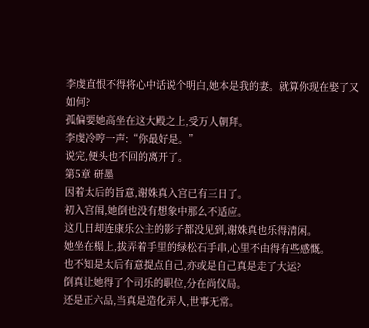李虔直恨不得将心中话说个明白,她本是我的妻。就算你现在娶了又如何?
孤偏要她高坐在这大殿之上,受万人朝拜。
李虔冷哼一声:“你最好是。”
说完,便头也不回的离开了。
第5章 研墨
因着太后的旨意,谢姝真入宫已有三日了。
初入宫闱,她倒也没有想象中那么不适应。
这几日却连康乐公主的影子都没见到,谢姝真也乐得清闲。
她坐在榻上,拔弄着手里的绿松石手串,心里不由得有些感慨。
也不知是太后有意提点自己,亦或是自己真是走了大运?
倒真让她得了个司乐的职位,分在尚仪局。
还是正六品,当真是造化弄人,世事无常。